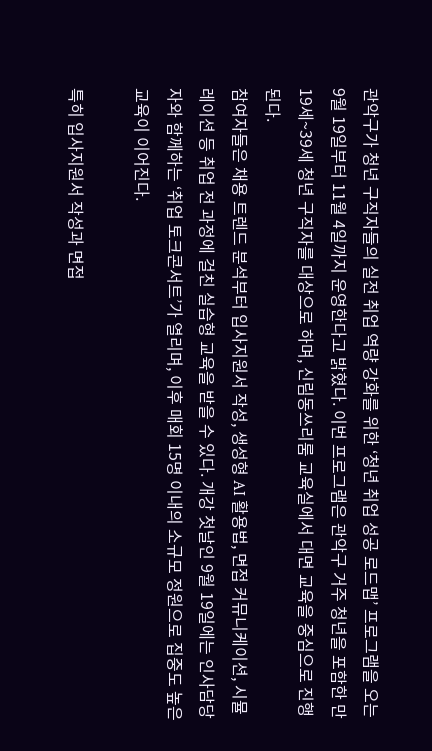관악구가 청년 구직자들의 실전 취업 역량 강화를 위한 ‘청년 취업 성공 로드맵’ 프로그램을 오는 9월 19일부터 11월 4일까지 운영한다고 밝혔다. 이번 프로그램은 관악구 거주 청년을 포함한 만 19세~39세 청년 구직자를 대상으로 하며, 신림동쓰리룸 교육실에서 대면 교육을 중심으로 진행된다.
참여자들은 채용 트렌드 분석부터 입사지원서 작성, 생성형 AI 활용법, 면접 커뮤니케이션, 시뮬레이션 등 취업 전 과정에 걸친 실습형 교육을 받을 수 있다. 개강 첫날인 9월 19일에는 인사담당자와 함께하는 ‘취업 토크콘서트’가 열리며, 이후 매회 15명 이내의 소규모 정원으로 집중도 높은 교육이 이어진다.

특히 입사지원서 작성과 면접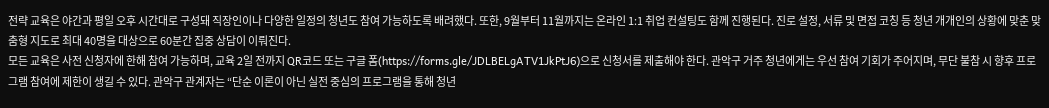전략 교육은 야간과 평일 오후 시간대로 구성돼 직장인이나 다양한 일정의 청년도 참여 가능하도록 배려했다. 또한, 9월부터 11월까지는 온라인 1:1 취업 컨설팅도 함께 진행된다. 진로 설정, 서류 및 면접 코칭 등 청년 개개인의 상황에 맞춘 맞춤형 지도로 최대 40명을 대상으로 60분간 집중 상담이 이뤄진다.
모든 교육은 사전 신청자에 한해 참여 가능하며, 교육 2일 전까지 QR코드 또는 구글 폼(https://forms.gle/JDLBELgATV1JkPtJ6)으로 신청서를 제출해야 한다. 관악구 거주 청년에게는 우선 참여 기회가 주어지며, 무단 불참 시 향후 프로그램 참여에 제한이 생길 수 있다. 관악구 관계자는 “단순 이론이 아닌 실전 중심의 프로그램을 통해 청년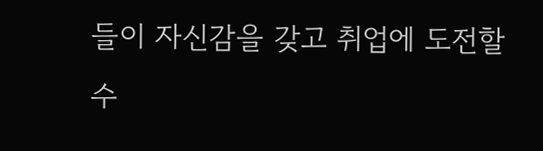들이 자신감을 갖고 취업에 도전할 수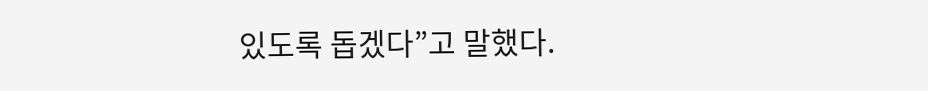있도록 돕겠다”고 말했다.